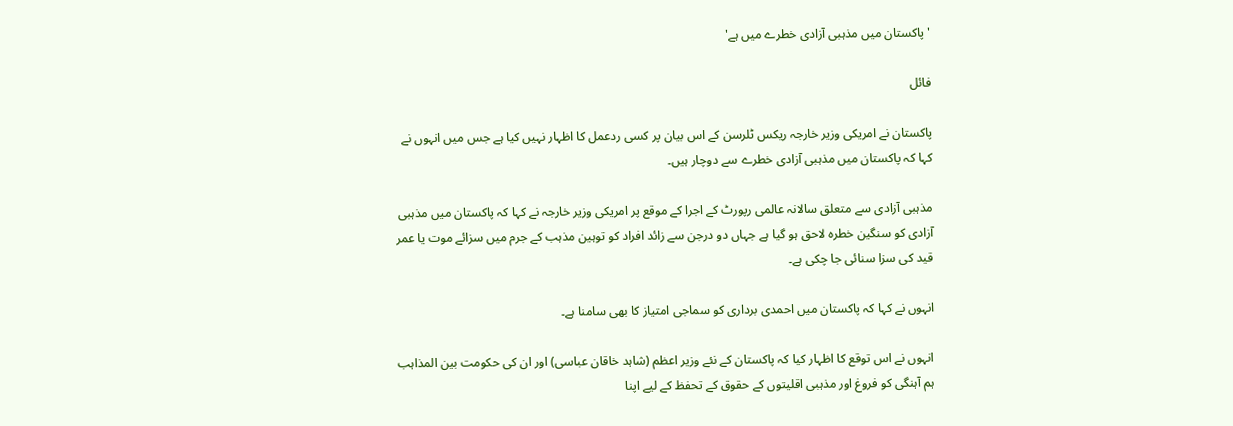'پاکستان میں مذہبی آزادی خطرے میں ہے'

فائل

پاکستان نے امریکی وزیر خارجہ ریکس ٹلرسن کے اس بیان پر کسی ردعمل کا اظہار نہیں کیا ہے جس میں انہوں نے کہا کہ پاکستان میں مذہبی آزادی خطرے سے دوچار ہیں۔

مذہبی آزادی سے متعلق سالانہ عالمی رپورٹ کے اجرا کے موقع پر امریکی وزیر خارجہ نے کہا کہ پاکستان میں مذہبی آزادی کو سنگین خطرہ لاحق ہو گیا ہے جہاں دو درجن سے زائد افراد کو توہین مذہب کے جرم میں سزائے موت یا عمر قید کی سزا سنائی جا چکی ہے۔

انہوں نے کہا کہ پاکستان میں احمدی برداری کو سماجی امتیاز کا بھی سامنا ہے۔

انہوں نے اس توقع کا اظہار کیا کہ پاکستان کے نئے وزیر اعظم (شاہد خاقان عباسی) اور ان کی حکومت بین المذاہب ہم آہنگی کو فروغ اور مذہبی اقلیتوں کے حقوق کے تحفظ کے لیے اپنا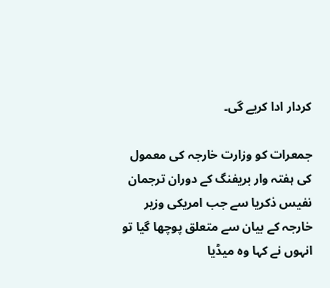کردار ادا کریے گی۔

جمعرات کو وزارت خارجہ کی معمول کی ہفتہ وار بریفنگ کے دوران ترجمان نفیس ذکریا سے جب امریکی وزیر خارجہ کے بیان سے متعلق پوچھا گیا تو انہوں نے کہا وہ میڈیا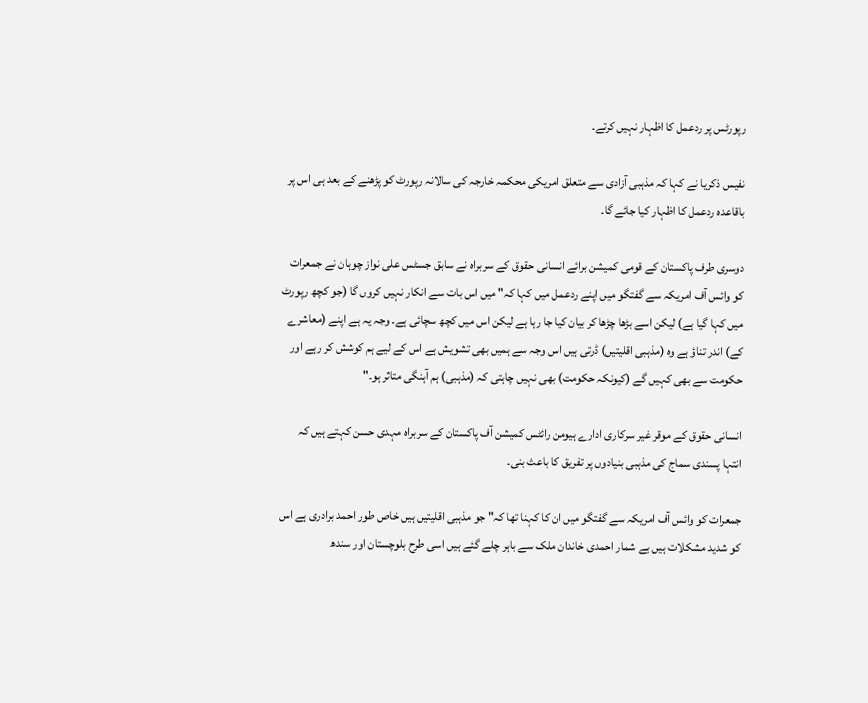رپورٹس پر ردعمل کا اظہار نہیں کرتے۔

نفیس ذکریا نے کہا کہ مذہبی آزادی سے متعلق امریکی محکمہ خارجہ کی سالانہ رپورٹ کو پڑھنے کے بعد ہی اس پر باقاعدہ ردعمل کا اظہار کیا جائے گا۔

دوسری طرف پاکستان کے قومی کمیشن برائے انسانی حقوق کے سربراہ نے سابق جسٹس علی نواز چوہان نے جمعرات کو وائس آف امریکہ سے گفتگو میں اپنے ردعمل میں کہا کہ" میں اس بات سے انکار نہیں کروں گا (جو کچھ رپورٹ میں کہا گیا ہے) لیکن اسے بڑھا چڑھا کر بیان کیا جا رہا ہے لیکن اس میں کچھ سچائی ہے۔ وجہ یہ ہے اپنے (معاشرے کے) اندر تناؤ ہے وہ (مذہبی اقلیتیں) ڈرتی ہیں اس وجہ سے ہمیں بھی تشویش ہے اس کے لیے ہم کوشش کر رہے اور حکومت سے بھی کہیں گے (کیونکہ حکومت) بھی نہیں چاہتی کہ (مذہبی) ہم آہنگی متاثر ہو۔"

انسانی حقوق کے موقر غیر سرکاری ادارے ہیومن رائٹس کمیشن آف پاکستان کے سربراہ مہدی حسن کہتے ہیں کہ انتہا پسندی سماج کی مذہبی بنیادوں پر تفریق کا باعث بنی۔

جمعرات کو وائس آف امریکہ سے گفتگو میں ان کا کہنا تھا کہ" جو مذہبی اقلیتیں ہیں خاص طور احمد برادری ہے اس کو شدید مشکلات ہیں بے شمار احمدی خاندان ملک سے باہر چلے گئے ہیں اسی طرح بلوچستان اور سندھ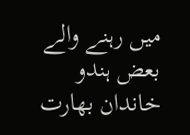میں رہنے والے بعض ہندو خاندان بھارت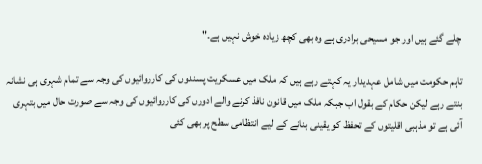چلے گئے ہیں اور جو مسیحی برادری ہے وہ بھی کچھ زیادہ خوش نہیں ہے۔"

تاہم حکومت میں شامل عہدیدار یہ کہتے رہے ہیں کہ ملک میں عسکریت پسندوں کی کارروائیوں کی وجہ سے تمام شہری ہی نشانہ بنتے رہے لیکن حکام کے بقول اب جبکہ ملک میں قانون نافذ کرنے والے ادورں کی کارروائیوں کی وجہ سے صورت حال میں بتہری آئی ہے تو مذہبی اقلیتوں کے تحفظ کو یقینی بنانے کے لیے انتظامی سطح پر بھی کئی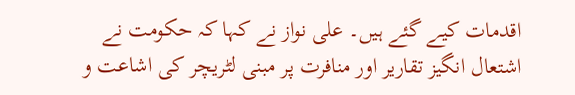اقدمات کیے گئے ہیں۔ علی نواز نے کہا کہ حکومت نے اشتعال انگیز تقاریر اور منافرت پر مبنی لٹریچر کی اشاعت و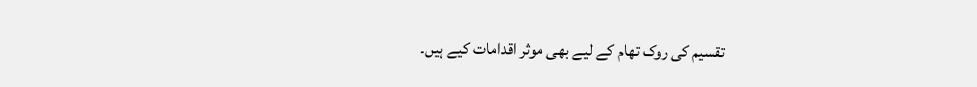تقسیم کی روک تھام کے لیے بھی موثر اقدامات کیے ہیں۔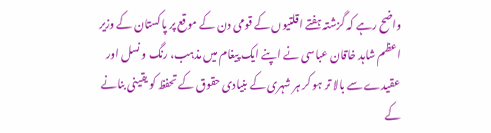واضح رہے کہ گزشتہ ہفتے اقلتیوں کے قومی دن کے موقع پر پاکستان کے وزیر اعظم شاہد خاقان عباسی نے اپنے ایک پیغام میں مذہب، رنگ و نسل اور عقیدے سے بالا تر ہو کر ہر شہری کے بنیادی حقوق کے تحفظ کو یقینی بنانے کے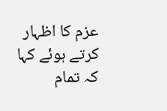عزم کا اظہار کرتے ہوئے کہا کہ تمام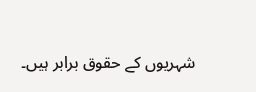شہریوں کے حقوق برابر ہیں۔